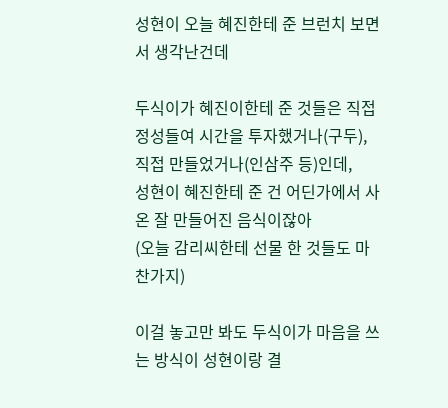성현이 오늘 혜진한테 준 브런치 보면서 생각난건데

두식이가 혜진이한테 준 것들은 직접 정성들여 시간을 투자했거나(구두), 직접 만들었거나(인삼주 등)인데,
성현이 혜진한테 준 건 어딘가에서 사온 잘 만들어진 음식이잖아
(오늘 감리씨한테 선물 한 것들도 마찬가지)

이걸 놓고만 봐도 두식이가 마음을 쓰는 방식이 성현이랑 결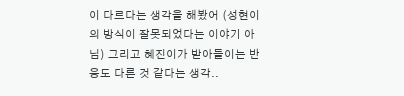이 다르다는 생각을 해봤어 (성현이의 방식이 잘못되었다는 이야기 아님) 그리고 혜진이가 받아들이는 반응도 다른 것 같다는 생각..